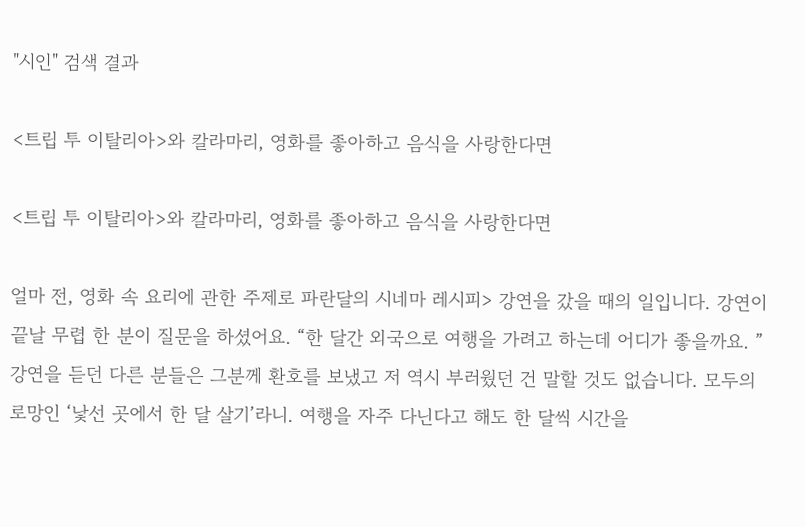"시인" 검색 결과

<트립 투 이탈리아>와 칼라마리, 영화를 좋아하고 음식을 사랑한다면

<트립 투 이탈리아>와 칼라마리, 영화를 좋아하고 음식을 사랑한다면

얼마 전, 영화 속 요리에 관한 주제로 파란달의 시네마 레시피> 강연을 갔을 때의 일입니다. 강연이 끝날 무렵 한 분이 질문을 하셨어요. “한 달간 외국으로 여행을 가려고 하는데 어디가 좋을까요. ” 강연을 듣던 다른 분들은 그분께 환호를 보냈고 저 역시 부러웠던 건 말할 것도 없습니다. 모두의 로망인 ‘낯선 곳에서 한 달 살기’라니. 여행을 자주 다닌다고 해도 한 달씩 시간을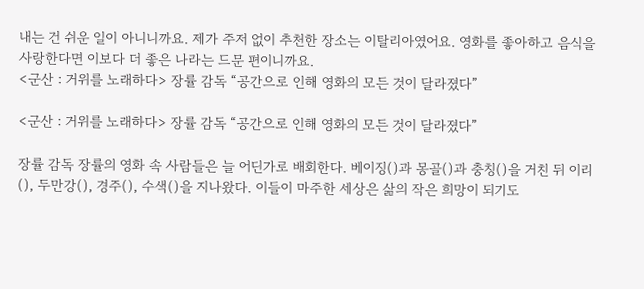내는 건 쉬운 일이 아니니까요. 제가 주저 없이 추천한 장소는 이탈리아였어요. 영화를 좋아하고 음식을 사랑한다면 이보다 더 좋은 나라는 드문 편이니까요.
<군산 : 거위를 노래하다> 장률 감독 “공간으로 인해 영화의 모든 것이 달라졌다”

<군산 : 거위를 노래하다> 장률 감독 “공간으로 인해 영화의 모든 것이 달라졌다”

장률 감독 장률의 영화 속 사람들은 늘 어딘가로 배회한다. 베이징()과 몽골()과 충칭()을 거친 뒤 이리(), 두만강(), 경주(), 수색()을 지나왔다. 이들이 마주한 세상은 삶의 작은 희망이 되기도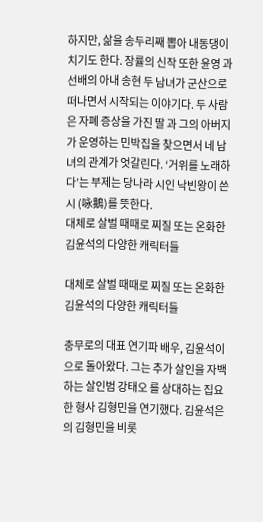하지만, 삶을 송두리째 뽑아 내동댕이치기도 한다. 장률의 신작 또한 윤영 과 선배의 아내 송현 두 남녀가 군산으로 떠나면서 시작되는 이야기다. 두 사람은 자폐 증상을 가진 딸 과 그의 아버지 가 운영하는 민박집을 찾으면서 네 남녀의 관계가 엇갈린다. ‘거위를 노래하다’는 부제는 당나라 시인 낙빈왕이 쓴 시 (咏鵝)를 뜻한다.
대체로 살벌 때때로 찌질 또는 온화한 김윤석의 다양한 캐릭터들

대체로 살벌 때때로 찌질 또는 온화한 김윤석의 다양한 캐릭터들

충무로의 대표 연기파 배우, 김윤석이 으로 돌아왔다. 그는 추가 살인을 자백하는 살인범 강태오 를 상대하는 집요한 형사 김형민을 연기했다. 김윤석은 의 김형민을 비롯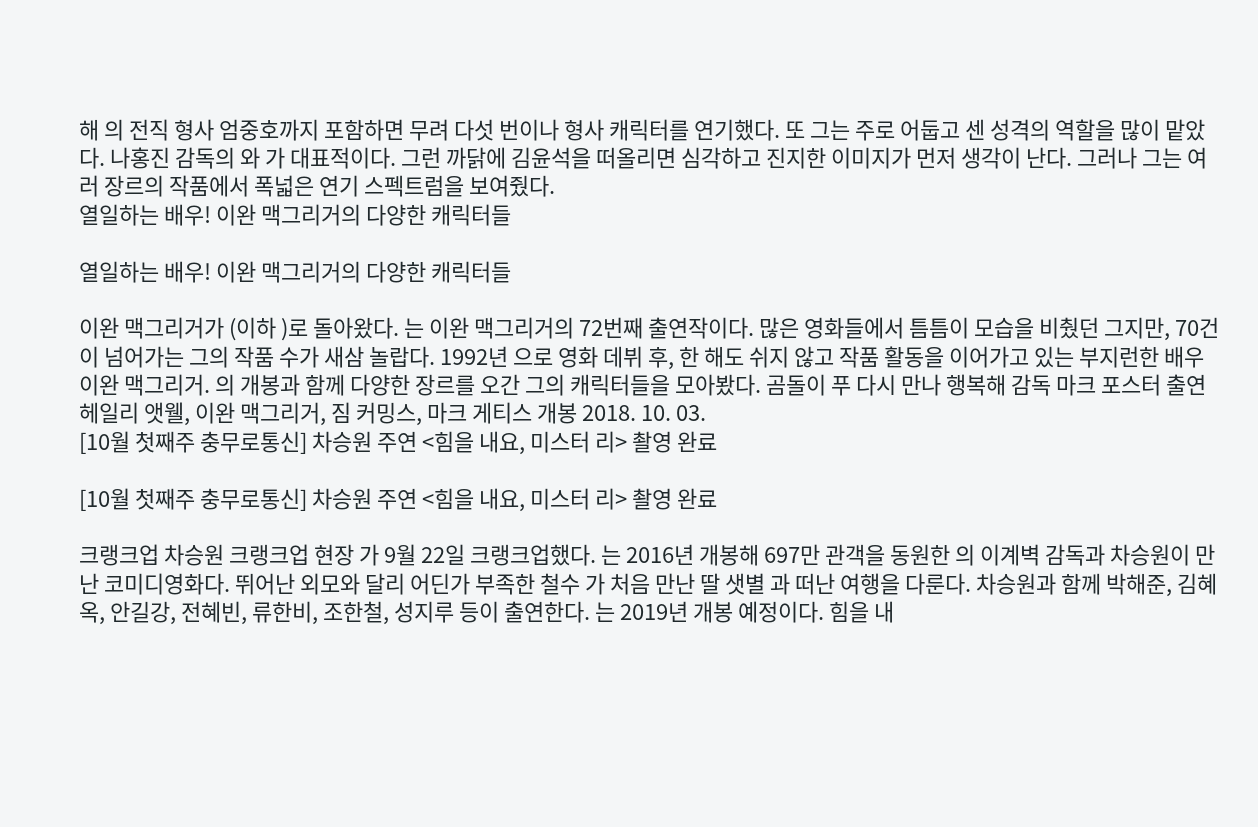해 의 전직 형사 엄중호까지 포함하면 무려 다섯 번이나 형사 캐릭터를 연기했다. 또 그는 주로 어둡고 센 성격의 역할을 많이 맡았다. 나홍진 감독의 와 가 대표적이다. 그런 까닭에 김윤석을 떠올리면 심각하고 진지한 이미지가 먼저 생각이 난다. 그러나 그는 여러 장르의 작품에서 폭넓은 연기 스펙트럼을 보여줬다.
열일하는 배우! 이완 맥그리거의 다양한 캐릭터들

열일하는 배우! 이완 맥그리거의 다양한 캐릭터들

이완 맥그리거가 (이하 )로 돌아왔다. 는 이완 맥그리거의 72번째 출연작이다. 많은 영화들에서 틈틈이 모습을 비췄던 그지만, 70건이 넘어가는 그의 작품 수가 새삼 놀랍다. 1992년 으로 영화 데뷔 후, 한 해도 쉬지 않고 작품 활동을 이어가고 있는 부지런한 배우 이완 맥그리거. 의 개봉과 함께 다양한 장르를 오간 그의 캐릭터들을 모아봤다. 곰돌이 푸 다시 만나 행복해 감독 마크 포스터 출연 헤일리 앳웰, 이완 맥그리거, 짐 커밍스, 마크 게티스 개봉 2018. 10. 03.
[10월 첫째주 충무로통신] 차승원 주연 <힘을 내요, 미스터 리> 촬영 완료

[10월 첫째주 충무로통신] 차승원 주연 <힘을 내요, 미스터 리> 촬영 완료

크랭크업 차승원 크랭크업 현장 가 9월 22일 크랭크업했다. 는 2016년 개봉해 697만 관객을 동원한 의 이계벽 감독과 차승원이 만난 코미디영화다. 뛰어난 외모와 달리 어딘가 부족한 철수 가 처음 만난 딸 샛별 과 떠난 여행을 다룬다. 차승원과 함께 박해준, 김혜옥, 안길강, 전혜빈, 류한비, 조한철, 성지루 등이 출연한다. 는 2019년 개봉 예정이다. 힘을 내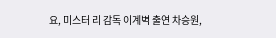요, 미스터 리 감독 이계벽 출연 차승원,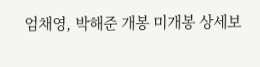엄채영, 박해준 개봉 미개봉 상세보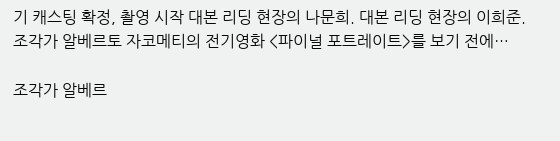기 캐스팅 확정, 촬영 시작 대본 리딩 현장의 나문희. 대본 리딩 현장의 이희준.
조각가 알베르토 자코메티의 전기영화 <파이널 포트레이트>를 보기 전에…

조각가 알베르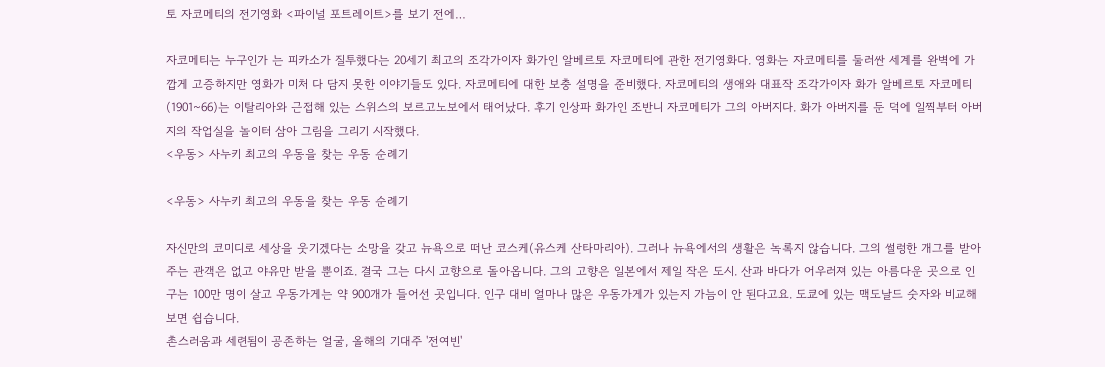토 자코메티의 전기영화 <파이널 포트레이트>를 보기 전에…

자코메티는 누구인가 는 피카소가 질투했다는 20세기 최고의 조각가이자 화가인 알베르토 자코메티에 관한 전기영화다. 영화는 자코메티를 둘러싼 세계를 완벽에 가깝게 고증하지만 영화가 미처 다 담지 못한 이야기들도 있다. 자코메티에 대한 보충 설명을 준비했다. 자코메티의 생애와 대표작 조각가이자 화가 알베르토 자코메티(1901~66)는 이탈리아와 근접해 있는 스위스의 보르고노보에서 태어났다. 후기 인상파 화가인 조반니 자코메티가 그의 아버지다. 화가 아버지를 둔 덕에 일찍부터 아버지의 작업실을 놀이터 삼아 그림을 그리기 시작했다.
<우동> 사누키 최고의 우동을 찾는 우동 순례기

<우동> 사누키 최고의 우동을 찾는 우동 순례기

자신만의 코미디로 세상을 웃기겠다는 소망을 갖고 뉴욕으로 떠난 코스케(유스케 산타마리아). 그러나 뉴욕에서의 생활은 녹록지 않습니다. 그의 썰렁한 개그를 받아주는 관객은 없고 야유만 받을 뿐이죠. 결국 그는 다시 고향으로 돌아옵니다. 그의 고향은 일본에서 제일 작은 도시. 산과 바다가 어우러져 있는 아름다운 곳으로 인구는 100만 명이 살고 우동가게는 약 900개가 들어선 곳입니다. 인구 대비 얼마나 많은 우동가게가 있는지 가늠이 안 된다고요. 도쿄에 있는 맥도날드 숫자와 비교해보면 쉽습니다.
촌스러움과 세련됨이 공존하는 얼굴, 올해의 기대주 '전여빈'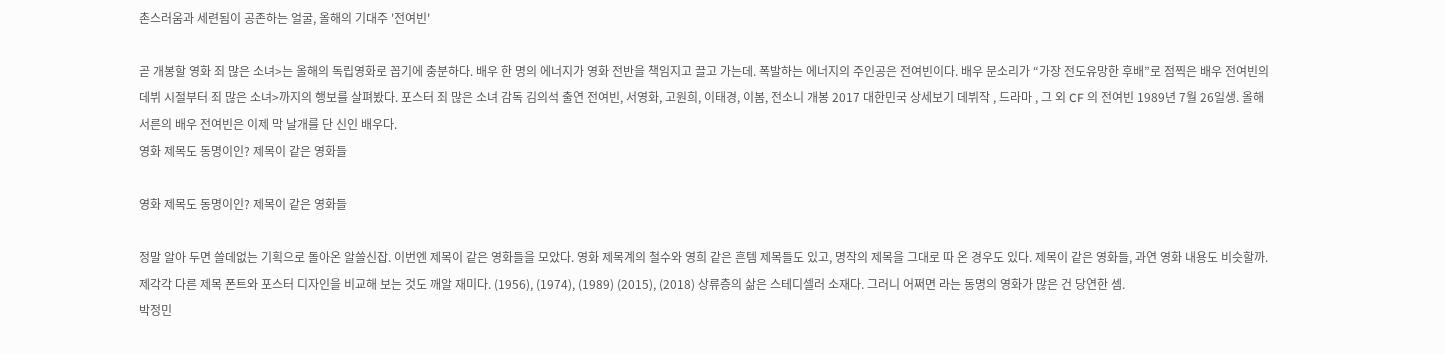촌스러움과 세련됨이 공존하는 얼굴, 올해의 기대주 '전여빈'

곧 개봉할 영화 죄 많은 소녀>는 올해의 독립영화로 꼽기에 충분하다. 배우 한 명의 에너지가 영화 전반을 책임지고 끌고 가는데. 폭발하는 에너지의 주인공은 전여빈이다. 배우 문소리가 “가장 전도유망한 후배”로 점찍은 배우 전여빈의 데뷔 시절부터 죄 많은 소녀>까지의 행보를 살펴봤다. 포스터 죄 많은 소녀 감독 김의석 출연 전여빈, 서영화, 고원희, 이태경, 이봄, 전소니 개봉 2017 대한민국 상세보기 데뷔작 , 드라마 , 그 외 CF 의 전여빈 1989년 7월 26일생. 올해 서른의 배우 전여빈은 이제 막 날개를 단 신인 배우다.
영화 제목도 동명이인? 제목이 같은 영화들

영화 제목도 동명이인? 제목이 같은 영화들

정말 알아 두면 쓸데없는 기획으로 돌아온 알쓸신잡. 이번엔 제목이 같은 영화들을 모았다. 영화 제목계의 철수와 영희 같은 흔템 제목들도 있고, 명작의 제목을 그대로 따 온 경우도 있다. 제목이 같은 영화들, 과연 영화 내용도 비슷할까. 제각각 다른 제목 폰트와 포스터 디자인을 비교해 보는 것도 깨알 재미다. (1956), (1974), (1989) (2015), (2018) 상류층의 삶은 스테디셀러 소재다. 그러니 어쩌면 라는 동명의 영화가 많은 건 당연한 셈.
박정민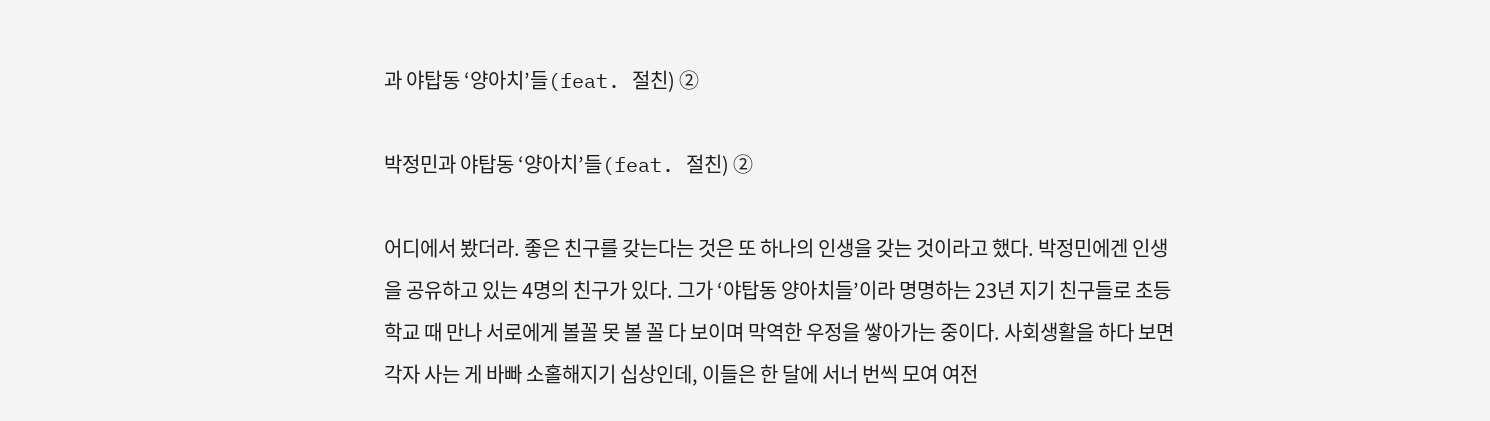과 야탑동 ‘양아치’들(feat. 절친) ②

박정민과 야탑동 ‘양아치’들(feat. 절친) ②

어디에서 봤더라. 좋은 친구를 갖는다는 것은 또 하나의 인생을 갖는 것이라고 했다. 박정민에겐 인생을 공유하고 있는 4명의 친구가 있다. 그가 ‘야탑동 양아치들’이라 명명하는 23년 지기 친구들로 초등학교 때 만나 서로에게 볼꼴 못 볼 꼴 다 보이며 막역한 우정을 쌓아가는 중이다. 사회생활을 하다 보면 각자 사는 게 바빠 소홀해지기 십상인데, 이들은 한 달에 서너 번씩 모여 여전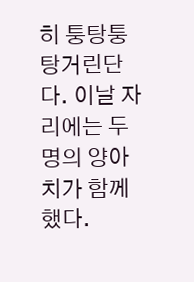히 퉁탕퉁탕거린단다. 이날 자리에는 두 명의 양아치가 함께했다.